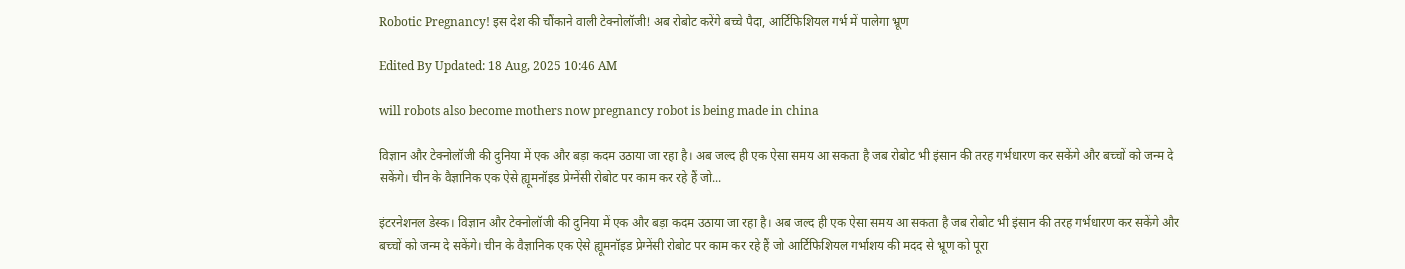Robotic Pregnancy! इस देश की चौंकाने वाली टेक्नोलॉजी! अब रोबोट करेंगे बच्चे पैदा, आर्टिफिशियल गर्भ में पालेगा भ्रूण

Edited By Updated: 18 Aug, 2025 10:46 AM

will robots also become mothers now pregnancy robot is being made in china

विज्ञान और टेक्नोलॉजी की दुनिया में एक और बड़ा कदम उठाया जा रहा है। अब जल्द ही एक ऐसा समय आ सकता है जब रोबोट भी इंसान की तरह गर्भधारण कर सकेंगे और बच्चों को जन्म दे सकेंगे। चीन के वैज्ञानिक एक ऐसे ह्यूमनॉइड प्रेग्नेंसी रोबोट पर काम कर रहे हैं जो...

इंटरनेशनल डेस्क। विज्ञान और टेक्नोलॉजी की दुनिया में एक और बड़ा कदम उठाया जा रहा है। अब जल्द ही एक ऐसा समय आ सकता है जब रोबोट भी इंसान की तरह गर्भधारण कर सकेंगे और बच्चों को जन्म दे सकेंगे। चीन के वैज्ञानिक एक ऐसे ह्यूमनॉइड प्रेग्नेंसी रोबोट पर काम कर रहे हैं जो आर्टिफिशियल गर्भाशय की मदद से भ्रूण को पूरा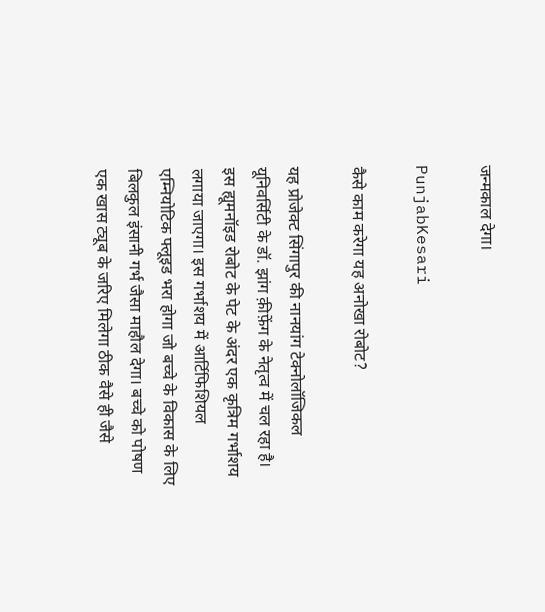जन्मकाल देगा।

PunjabKesari

कैसे काम करेगा यह अनोखा रोबोट?

यह प्रोजेक्ट सिंगापुर की नानयांग टेक्नोलॉजिकल यूनिवर्सिटी के डॉ. झांग क़ीफ़ेंग के नेतृत्व में चल रहा है। इस ह्यूमनॉइड रोबोट के पेट के अंदर एक कृत्रिम गर्भाशय लगाया जाएगा। इस गर्भाशय में आर्टिफिशियल एम्नियोटिक फ्लूइड भरा होगा जो बच्चे के विकास के लिए बिलकुल इंसानी गर्भ जैसा माहौल देगा। बच्चे को पोषण एक खास ट्यूब के जरिए मिलेगा ठीक वैसे ही जैसे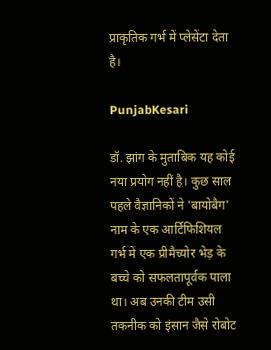प्राकृतिक गर्भ में प्लेसेंटा देता है।

PunjabKesari

डॉ. झांग के मुताबिक यह कोई नया प्रयोग नहीं है। कुछ साल पहले वैज्ञानिकों ने 'बायोबैग' नाम के एक आर्टिफिशियल गर्भ में एक प्रीमैच्योर भेड़ के बच्चे को सफलतापूर्वक पाला था। अब उनकी टीम उसी तकनीक को इंसान जैसे रोबोट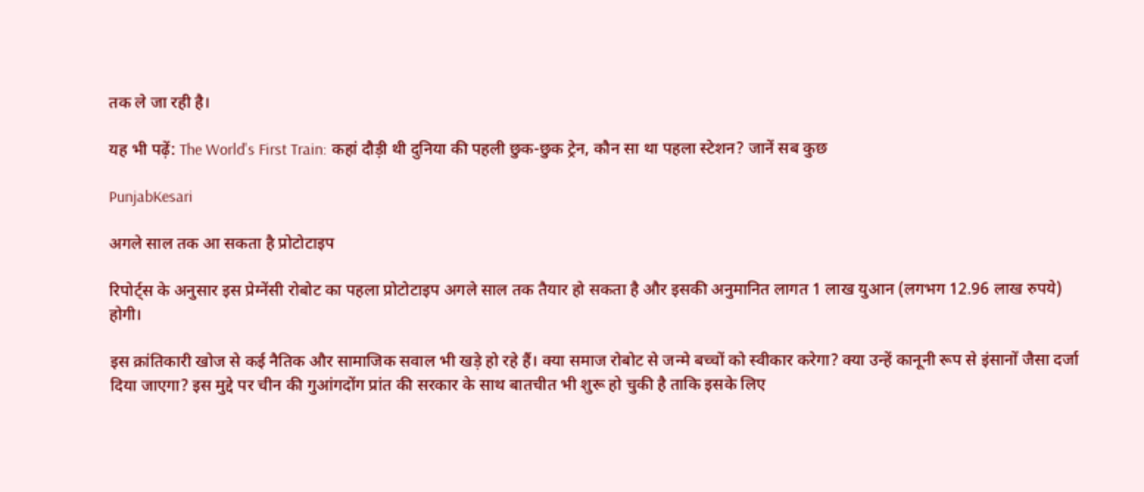तक ले जा रही है।

यह भी पढ़ें: The World's First Train: कहां दौड़ी थी दुनिया की पहली छुक-छुक ट्रेन, कौन सा था पहला स्टेशन? जानें सब कुछ

PunjabKesari

अगले साल तक आ सकता है प्रोटोटाइप

रिपोर्ट्स के अनुसार इस प्रेग्नेंसी रोबोट का पहला प्रोटोटाइप अगले साल तक तैयार हो सकता है और इसकी अनुमानित लागत 1 लाख युआन (लगभग 12.96 लाख रुपये) होगी।

इस क्रांतिकारी खोज से कई नैतिक और सामाजिक सवाल भी खड़े हो रहे हैं। क्या समाज रोबोट से जन्मे बच्चों को स्वीकार करेगा? क्या उन्हें कानूनी रूप से इंसानों जैसा दर्जा दिया जाएगा? इस मुद्दे पर चीन की गुआंगदोंग प्रांत की सरकार के साथ बातचीत भी शुरू हो चुकी है ताकि इसके लिए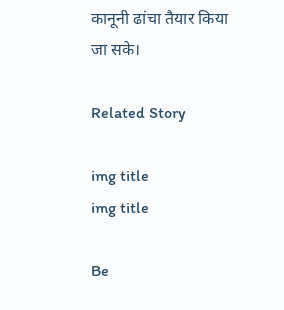कानूनी ढांचा तैयार किया जा सके।

Related Story

img title
img title

Be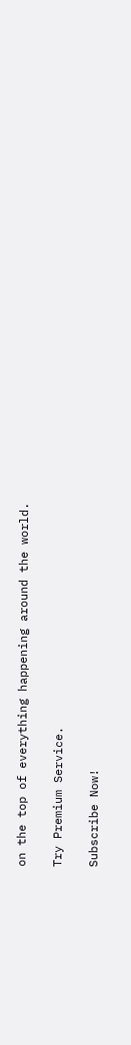on the top of everything happening around the world.

Try Premium Service.

Subscribe Now!